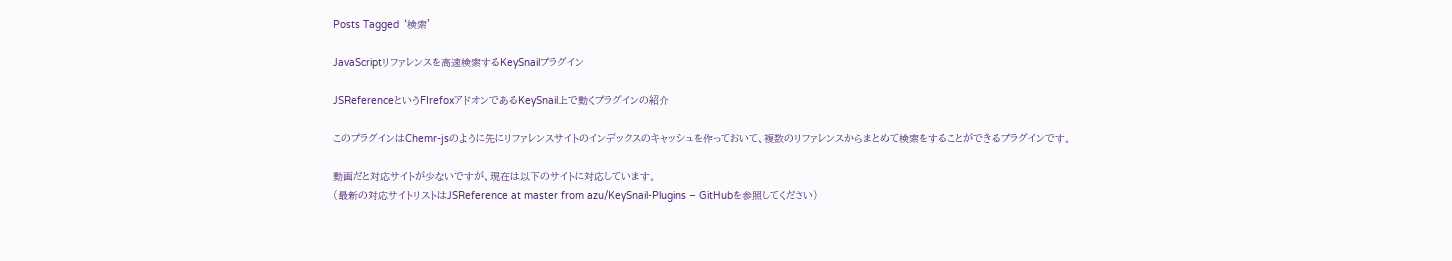Posts Tagged ‘検索’

JavaScriptリファレンスを高速検索するKeySnailプラグイン

JSReferenceというFIrefoxアドオンであるKeySnail上で動くプラグインの紹介

このプラグインはChemr-jsのように先にリファレンスサイトのインデックスのキャッシュを作っておいて、複数のリファレンスからまとめて検索をすることができるプラグインです。

動画だと対応サイトが少ないですが、現在は以下のサイトに対応しています。
(最新の対応サイトリストはJSReference at master from azu/KeySnail-Plugins – GitHubを参照してください)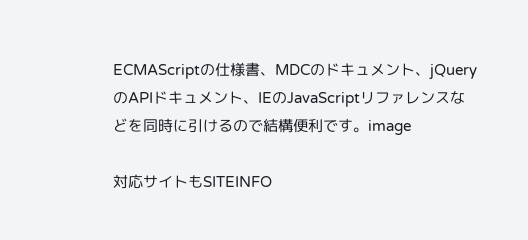ECMAScriptの仕様書、MDCのドキュメント、jQueryのAPIドキュメント、IEのJavaScriptリファレンスなどを同時に引けるので結構便利です。image

対応サイトもSITEINFO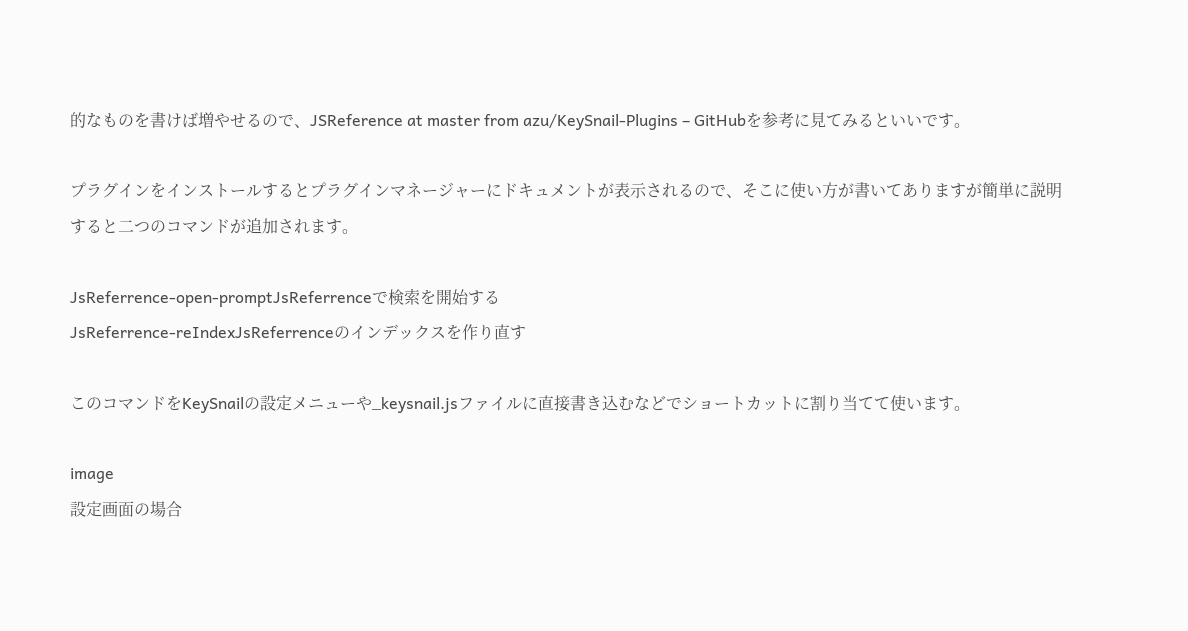的なものを書けば増やせるので、JSReference at master from azu/KeySnail-Plugins – GitHubを参考に見てみるといいです。

プラグインをインストールするとプラグインマネージャーにドキュメントが表示されるので、そこに使い方が書いてありますが簡単に説明すると二つのコマンドが追加されます。

JsReferrence-open-promptJsReferrenceで検索を開始する
JsReferrence-reIndexJsReferrenceのインデックスを作り直す

このコマンドをKeySnailの設定メニューや_keysnail.jsファイルに直接書き込むなどでショートカットに割り当てて使います。

image
設定画面の場合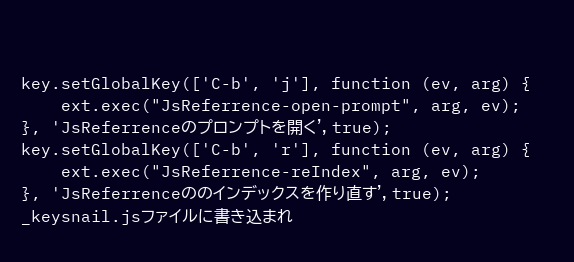key.setGlobalKey(['C-b', 'j'], function (ev, arg) {
    ext.exec("JsReferrence-open-prompt", arg, ev);
}, 'JsReferrenceのプロンプトを開く', true);
key.setGlobalKey(['C-b', 'r'], function (ev, arg) {
    ext.exec("JsReferrence-reIndex", arg, ev);
}, 'JsReferrenceののインデックスを作り直す', true);
_keysnail.jsファイルに書き込まれ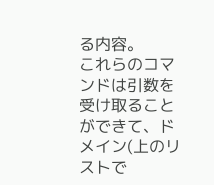る内容。
これらのコマンドは引数を受け取ることができて、ドメイン(上のリストで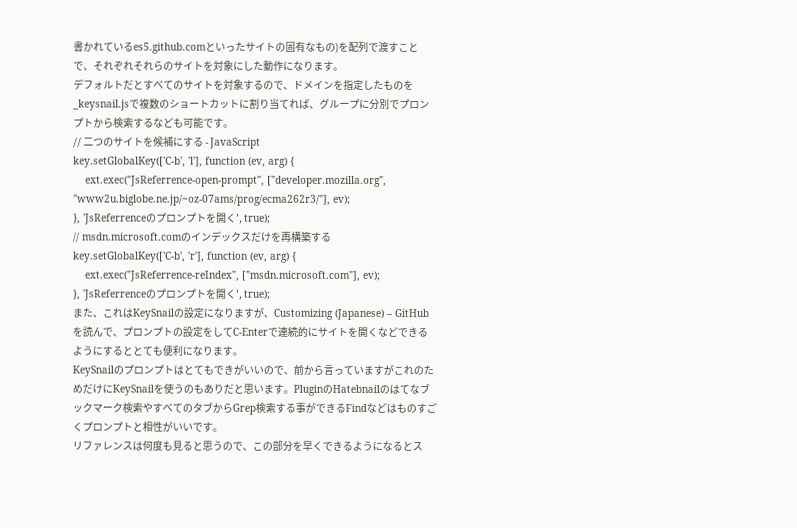書かれているes5.github.comといったサイトの固有なもの)を配列で渡すことで、それぞれそれらのサイトを対象にした動作になります。
デフォルトだとすべてのサイトを対象するので、ドメインを指定したものを_keysnail.jsで複数のショートカットに割り当てれば、グループに分別でプロンプトから検索するなども可能です。
// 二つのサイトを候補にする - JavaScript
key.setGlobalKey(['C-b', 'l'], function (ev, arg) {
    ext.exec("JsReferrence-open-prompt", ["developer.mozilla.org", "www2u.biglobe.ne.jp/~oz-07ams/prog/ecma262r3/"], ev);
}, 'JsReferrenceのプロンプトを開く', true);
// msdn.microsoft.comのインデックスだけを再構築する
key.setGlobalKey(['C-b', 'r'], function (ev, arg) {
    ext.exec("JsReferrence-reIndex", ["msdn.microsoft.com"], ev);
}, 'JsReferrenceのプロンプトを開く', true);
また、これはKeySnailの設定になりますが、Customizing (Japanese) – GitHubを読んで、プロンプトの設定をしてC-Enterで連続的にサイトを開くなどできるようにするととても便利になります。
KeySnailのプロンプトはとてもできがいいので、前から言っていますがこれのためだけにKeySnailを使うのもありだと思います。PluginのHatebnailのはてなブックマーク検索やすべてのタブからGrep検索する事ができるFindなどはものすごくプロンプトと相性がいいです。
リファレンスは何度も見ると思うので、この部分を早くできるようになるとス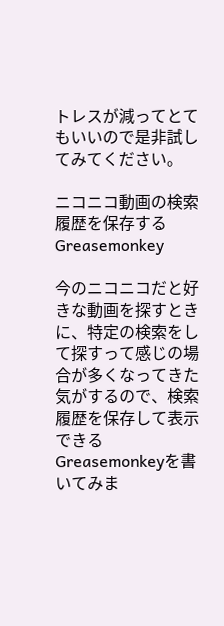トレスが減ってとてもいいので是非試してみてください。

ニコニコ動画の検索履歴を保存するGreasemonkey

今のニコニコだと好きな動画を探すときに、特定の検索をして探すって感じの場合が多くなってきた気がするので、検索履歴を保存して表示できるGreasemonkeyを書いてみま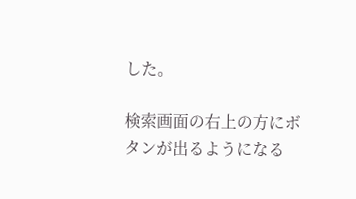した。

検索画面の右上の方にボタンが出るようになる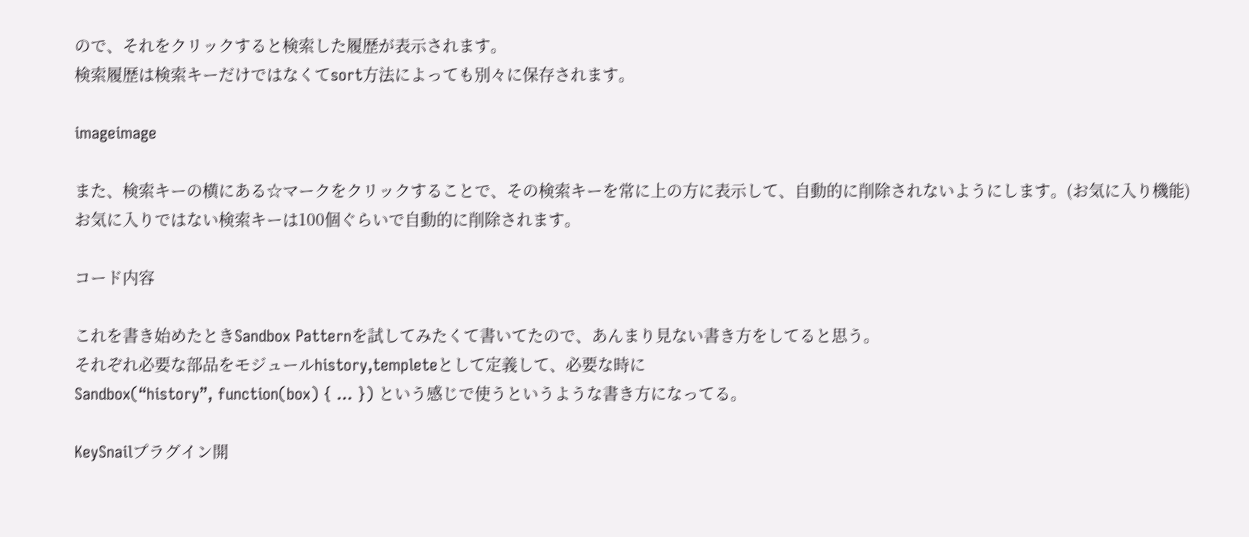ので、それをクリックすると検索した履歴が表示されます。
検索履歴は検索キーだけではなくてsort方法によっても別々に保存されます。

imageimage

また、検索キーの横にある☆マークをクリックすることで、その検索キーを常に上の方に表示して、自動的に削除されないようにします。(お気に入り機能)
お気に入りではない検索キーは100個ぐらいで自動的に削除されます。

コード内容

これを書き始めたときSandbox Patternを試してみたくて書いてたので、あんまり見ない書き方をしてると思う。
それぞれ必要な部品をモジュールhistory,templeteとして定義して、必要な時に
Sandbox(“history”, function(box) { … }) という感じで使うというような書き方になってる。

KeySnailプラグイン開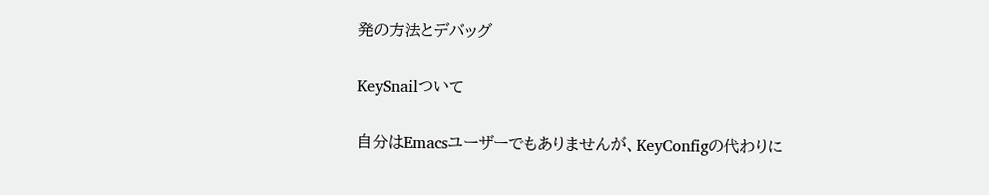発の方法とデバッグ

KeySnailついて

自分はEmacsユーザーでもありませんが、KeyConfigの代わりに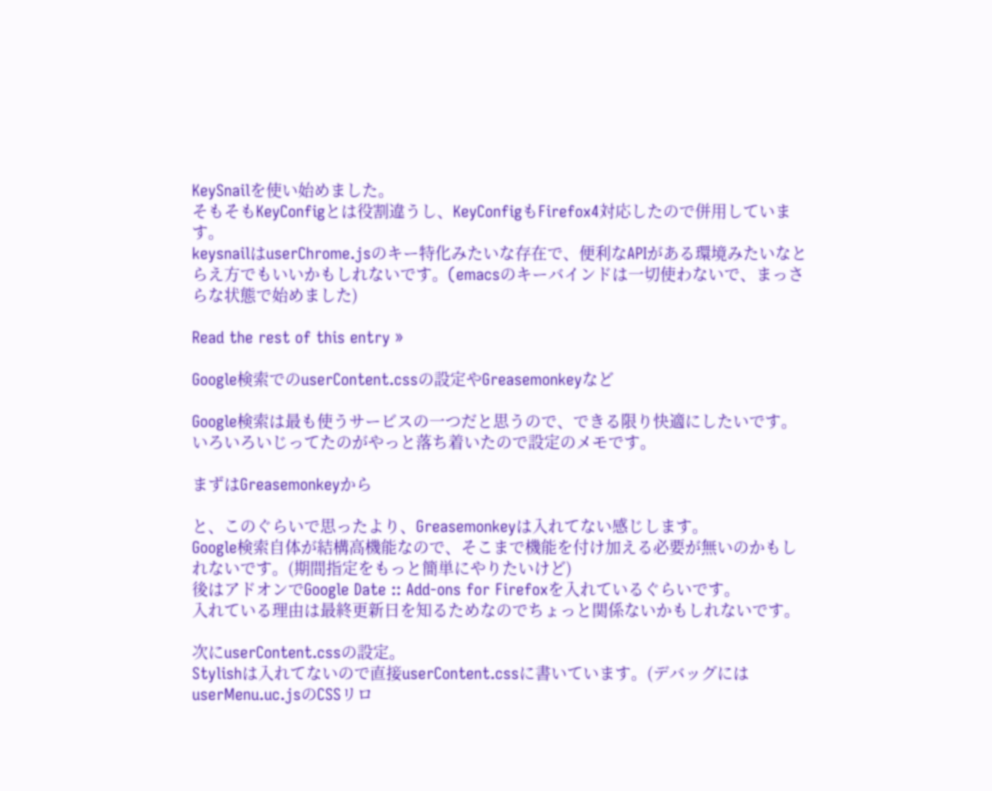KeySnailを使い始めました。
そもそもKeyConfigとは役割違うし、KeyConfigもFirefox4対応したので併用しています。
keysnailはuserChrome.jsのキー特化みたいな存在で、便利なAPIがある環境みたいなとらえ方でもいいかもしれないです。(emacsのキーバインドは一切使わないで、まっさらな状態で始めました)

Read the rest of this entry »

Google検索でのuserContent.cssの設定やGreasemonkeyなど

Google検索は最も使うサービスの一つだと思うので、できる限り快適にしたいです。いろいろいじってたのがやっと落ち着いたので設定のメモです。

まずはGreasemonkeyから

と、このぐらいで思ったより、Greasemonkeyは入れてない感じします。
Google検索自体が結構高機能なので、そこまで機能を付け加える必要が無いのかもしれないです。(期間指定をもっと簡単にやりたいけど)
後はアドオンでGoogle Date :: Add-ons for Firefoxを入れているぐらいです。
入れている理由は最終更新日を知るためなのでちょっと関係ないかもしれないです。

次にuserContent.cssの設定。
Stylishは入れてないので直接userContent.cssに書いています。(デバッグにはuserMenu.uc.jsのCSSリロ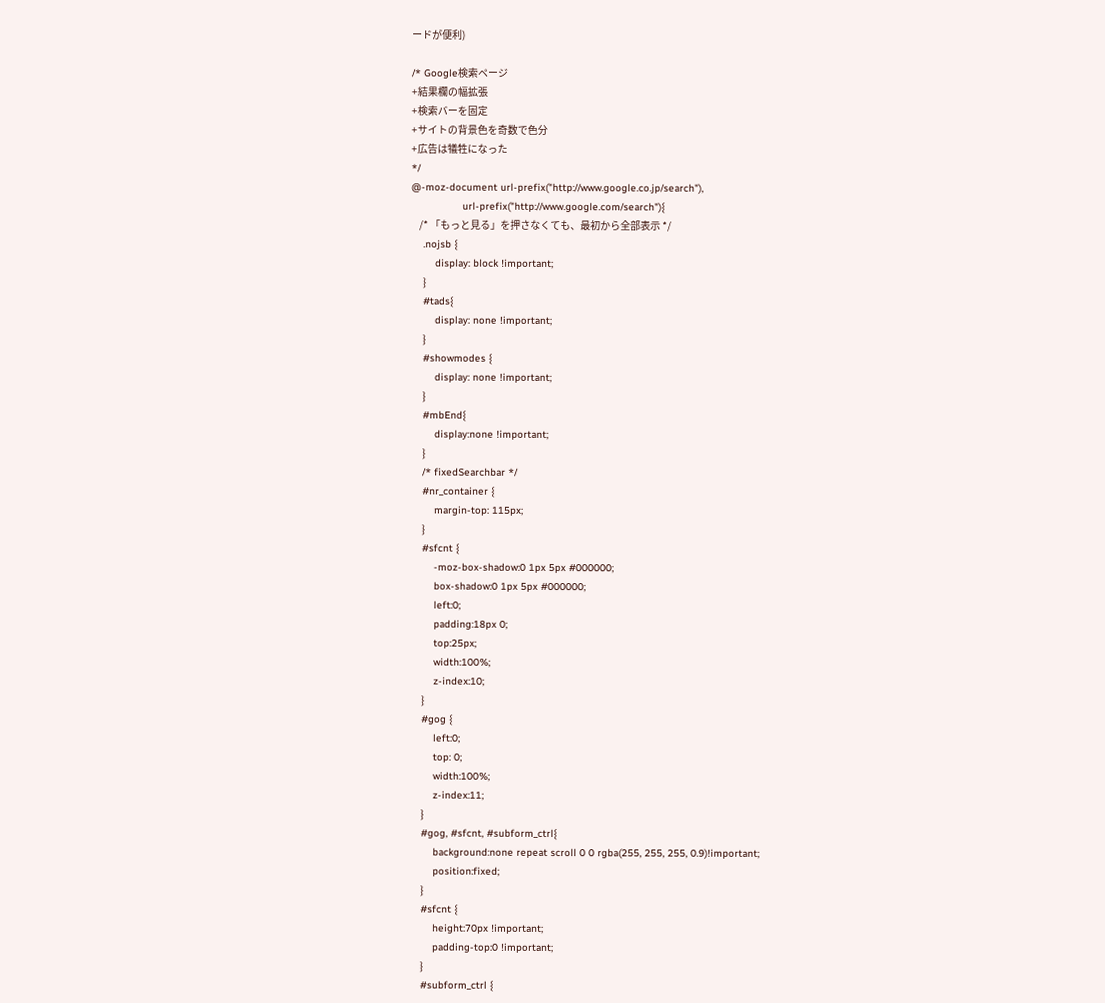ードが便利)

/* Google検索ページ
+結果欄の幅拡張
+検索バーを固定
+サイトの背景色を奇数で色分
+広告は犠牲になった
*/
@-moz-document url-prefix("http://www.google.co.jp/search"),
                 url-prefix("http://www.google.com/search"){
    /* 「もっと見る」を押さなくても、最初から全部表示 */
    .nojsb {
        display: block !important;
    }
    #tads{
        display: none !important;
    }
    #showmodes {
        display: none !important;
    }
    #mbEnd{
        display:none !important;
    }
    /* fixedSearchbar */
    #nr_container {
        margin-top: 115px;
    }
    #sfcnt {
        -moz-box-shadow:0 1px 5px #000000;
        box-shadow:0 1px 5px #000000;
        left:0;
        padding:18px 0;
        top:25px;
        width:100%;
        z-index:10;
    }
    #gog {
        left:0;
        top: 0;
        width:100%;
        z-index:11;
    }
    #gog, #sfcnt, #subform_ctrl{
        background:none repeat scroll 0 0 rgba(255, 255, 255, 0.9)!important;
        position:fixed;
    }
    #sfcnt {
        height:70px !important;
        padding-top:0 !important;
    }
    #subform_ctrl {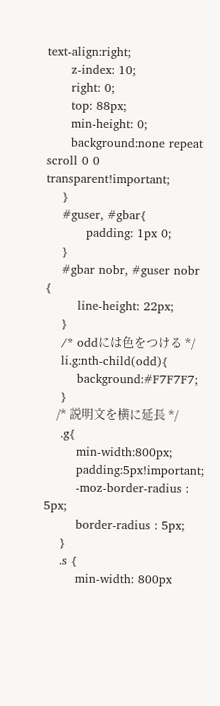text-align:right;
      z-index: 10;
      right: 0;
      top: 88px;
      min-height: 0;
      background:none repeat scroll 0 0 transparent!important;
    }
    #guser, #gbar{
          padding: 1px 0;
    }
    #gbar nobr, #guser nobr {
        line-height: 22px;
    }
    /* oddには色をつける */
    li.g:nth-child(odd){
        background:#F7F7F7;
    }
    /* 説明文を横に延長 */
    .g{
        min-width:800px;
        padding:5px!important;
        -moz-border-radius : 5px;
        border-radius : 5px;
    }
    .s {
        min-width: 800px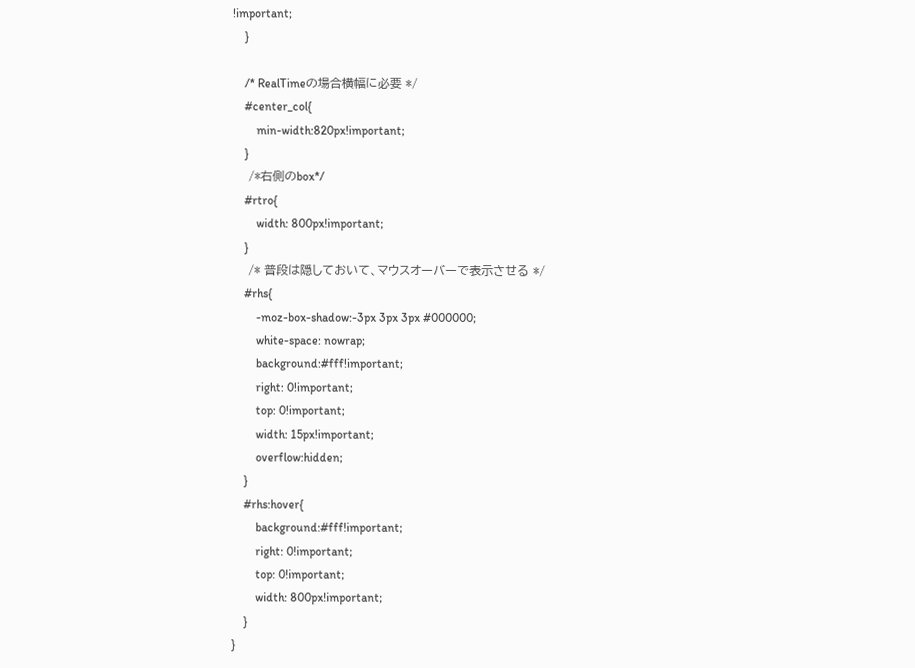!important;
    }

    /* RealTimeの場合横幅に必要 */
    #center_col{
        min-width:820px!important;
    }
    /*右側のbox*/
    #rtro{
        width: 800px!important;
    }
    /* 普段は隠しておいて、マウスオーバーで表示させる */
    #rhs{
        -moz-box-shadow:-3px 3px 3px #000000;
        white-space: nowrap;
        background:#fff!important;
        right: 0!important;
        top: 0!important;
        width: 15px!important;
        overflow:hidden;
    }
    #rhs:hover{
        background:#fff!important;
        right: 0!important;
        top: 0!important;
        width: 800px!important;
    }
}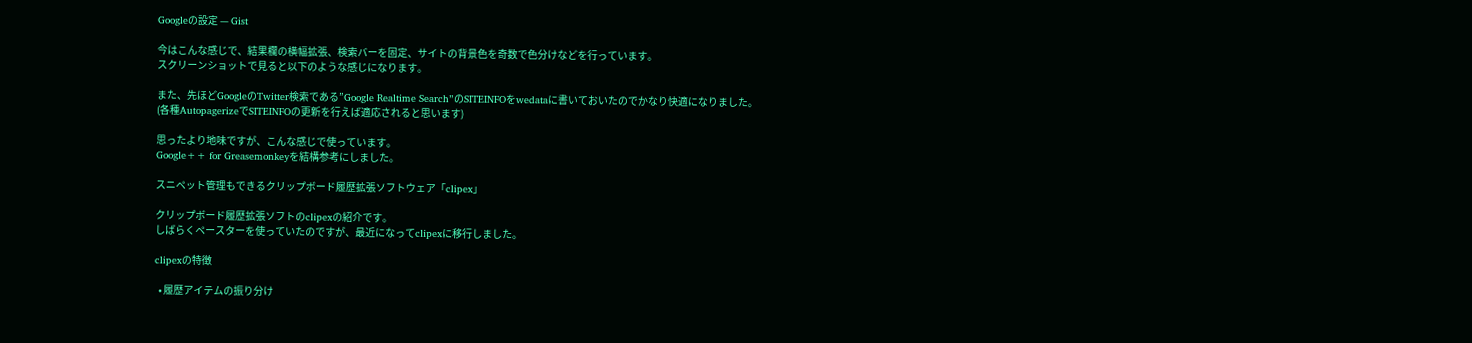Googleの設定 — Gist

今はこんな感じで、結果欄の横幅拡張、検索バーを固定、サイトの背景色を奇数で色分けなどを行っています。
スクリーンショットで見ると以下のような感じになります。

また、先ほどGoogleのTwitter検索である”Google Realtime Search”のSITEINFOをwedataに書いておいたのでかなり快適になりました。
(各種AutopagerizeでSITEINFOの更新を行えば適応されると思います)

思ったより地味ですが、こんな感じで使っています。
Google++ for Greasemonkeyを結構参考にしました。

スニペット管理もできるクリップボード履歴拡張ソフトウェア「clipex」

クリップボード履歴拡張ソフトのclipexの紹介です。
しばらくペースターを使っていたのですが、最近になってclipexに移行しました。

clipexの特徴

  • 履歴アイテムの振り分け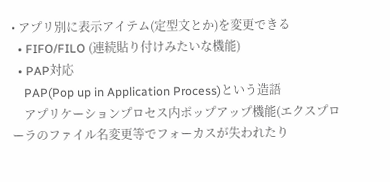• アプリ別に表示アイテム(定型文とか)を変更できる
  • FIFO/FILO (連続貼り付けみたいな機能)
  • PAP対応
    PAP(Pop up in Application Process)という造語
    アプリケーションプロセス内ポップアップ機能(エクスプローラのファイル名変更等でフォーカスが失われたり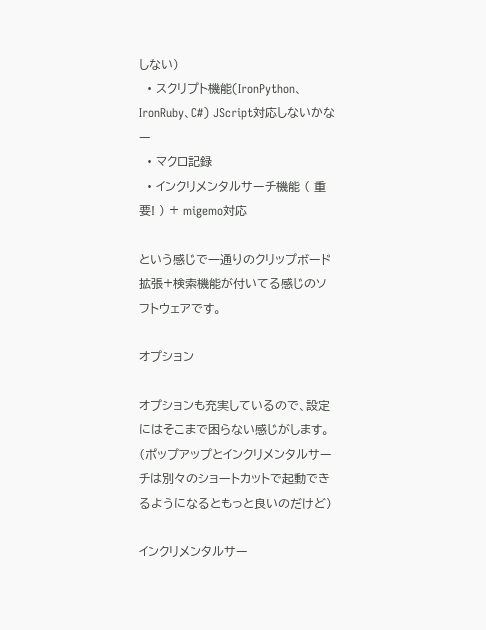しない)
  • スクリプト機能(IronPython、IronRuby、C#) JScript対応しないかなー
  • マクロ記録
  • インクリメンタルサーチ機能 ( 重要! ) + migemo対応

という感じで一通りのクリップボード拡張+検索機能が付いてる感じのソフトウェアです。

オプション

オプションも充実しているので、設定にはそこまで困らない感じがします。(ポップアップとインクリメンタルサーチは別々のショートカットで起動できるようになるともっと良いのだけど)

インクリメンタルサー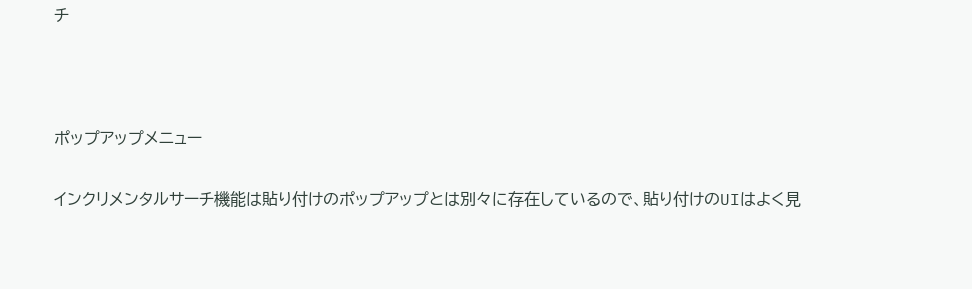チ



ポップアップメニュー

インクリメンタルサーチ機能は貼り付けのポップアップとは別々に存在しているので、貼り付けのUIはよく見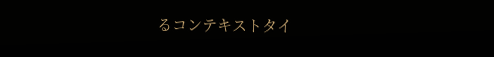るコンテキストタイ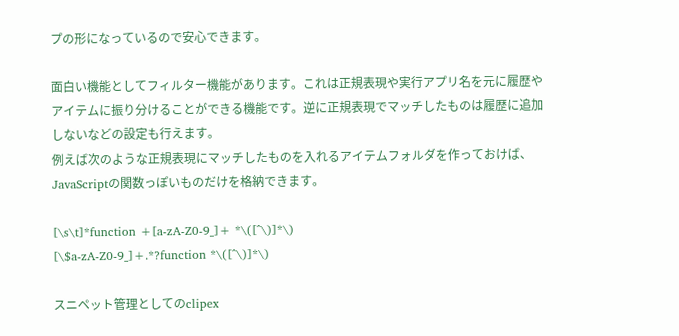プの形になっているので安心できます。

面白い機能としてフィルター機能があります。これは正規表現や実行アプリ名を元に履歴やアイテムに振り分けることができる機能です。逆に正規表現でマッチしたものは履歴に追加しないなどの設定も行えます。
例えば次のような正規表現にマッチしたものを入れるアイテムフォルダを作っておけば、JavaScriptの関数っぽいものだけを格納できます。

[\s\t]*function +[a-zA-Z0-9_]+ *\([^\)]*\)
[\$a-zA-Z0-9_]+.*?function *\([^\)]*\)

スニペット管理としてのclipex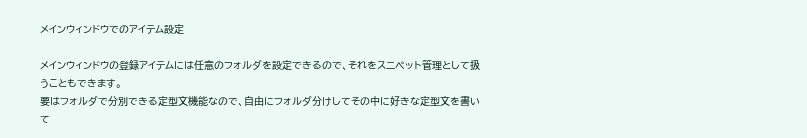メインウィンドウでのアイテム設定

メインウィンドウの登録アイテムには任意のフォルダを設定できるので、それをスニペット管理として扱うこともできます。
要はフォルダで分別できる定型文機能なので、自由にフォルダ分けしてその中に好きな定型文を書いて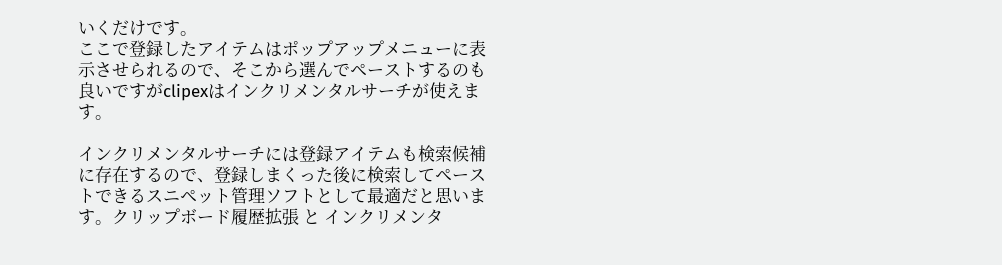いくだけです。
ここで登録したアイテムはポップアップメニューに表示させられるので、そこから選んでペーストするのも良いですがclipexはインクリメンタルサーチが使えます。

インクリメンタルサーチには登録アイテムも検索候補に存在するので、登録しまくった後に検索してペーストできるスニペット管理ソフトとして最適だと思います。クリップボード履歴拡張 と インクリメンタ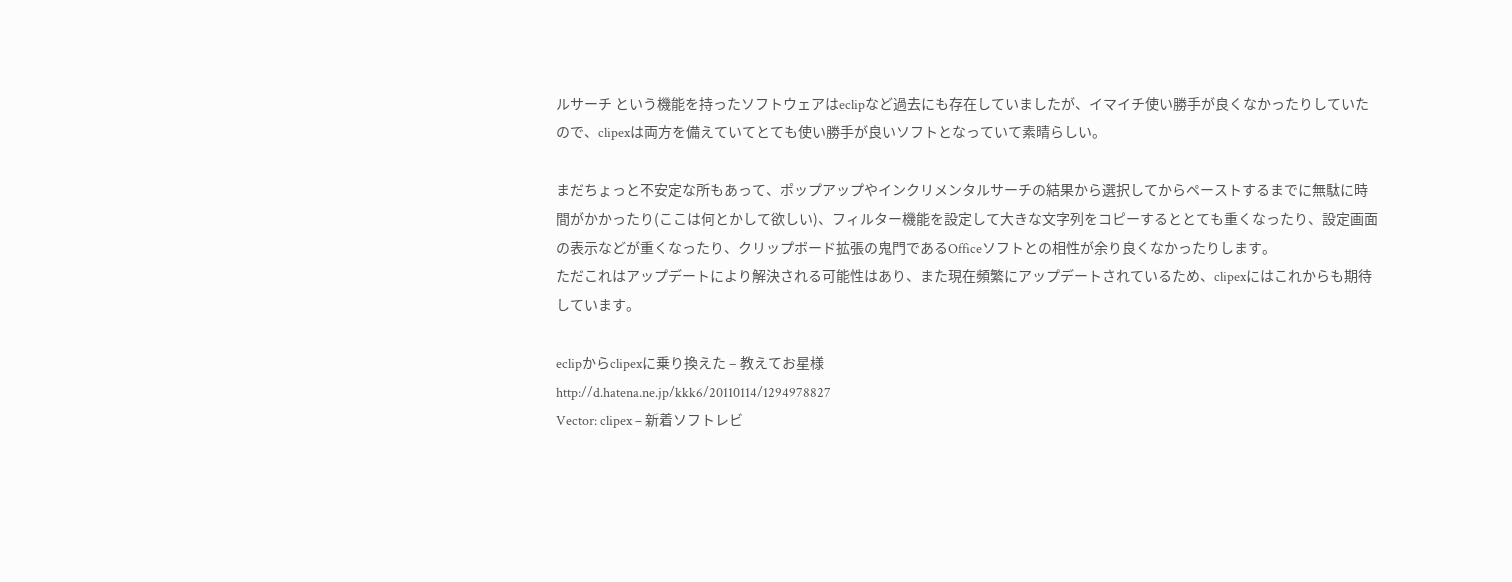ルサーチ という機能を持ったソフトウェアはeclipなど過去にも存在していましたが、イマイチ使い勝手が良くなかったりしていたので、clipexは両方を備えていてとても使い勝手が良いソフトとなっていて素晴らしい。

まだちょっと不安定な所もあって、ポップアップやインクリメンタルサーチの結果から選択してからペーストするまでに無駄に時間がかかったり(ここは何とかして欲しい)、フィルター機能を設定して大きな文字列をコピーするととても重くなったり、設定画面の表示などが重くなったり、クリップボード拡張の鬼門であるOfficeソフトとの相性が余り良くなかったりします。
ただこれはアップデートにより解決される可能性はあり、また現在頻繁にアップデートされているため、clipexにはこれからも期待しています。

eclipからclipexに乗り換えた – 教えてお星様
http://d.hatena.ne.jp/kkk6/20110114/1294978827
Vector: clipex – 新着ソフトレビ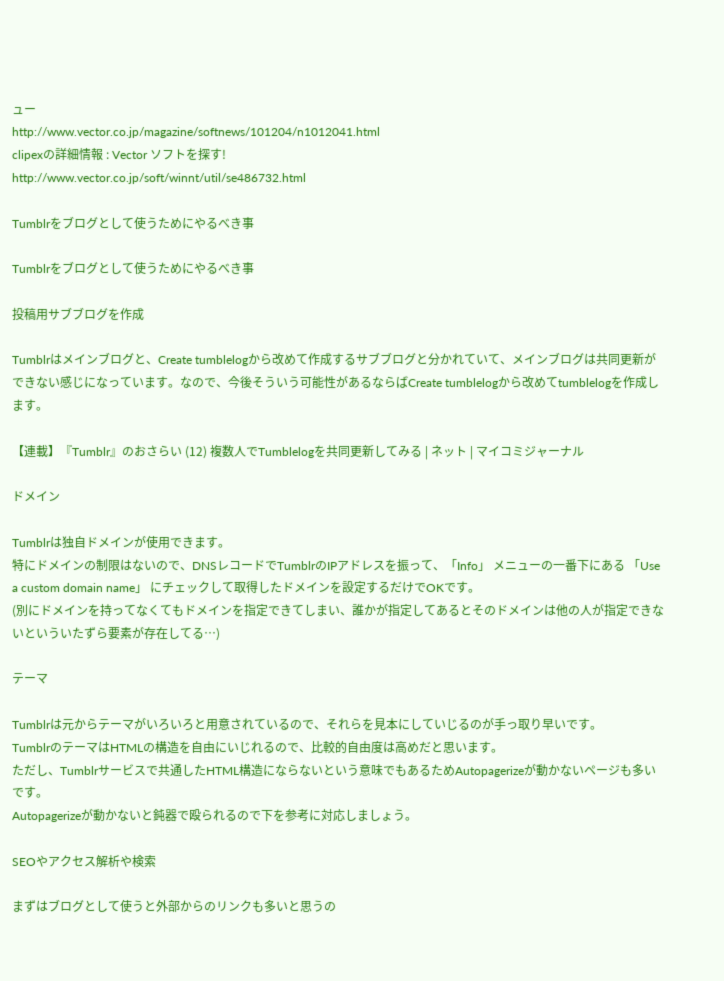ュー
http://www.vector.co.jp/magazine/softnews/101204/n1012041.html
clipexの詳細情報 : Vector ソフトを探す!
http://www.vector.co.jp/soft/winnt/util/se486732.html

Tumblrをブログとして使うためにやるべき事

Tumblrをブログとして使うためにやるべき事

投稿用サブブログを作成

Tumblrはメインブログと、Create tumblelogから改めて作成するサブブログと分かれていて、メインブログは共同更新ができない感じになっています。なので、今後そういう可能性があるならばCreate tumblelogから改めてtumblelogを作成します。

【連載】『Tumblr』のおさらい (12) 複数人でTumblelogを共同更新してみる | ネット | マイコミジャーナル

ドメイン

Tumblrは独自ドメインが使用できます。
特にドメインの制限はないので、DNSレコードでTumblrのIPアドレスを振って、「Info」 メニューの一番下にある 「Use a custom domain name」 にチェックして取得したドメインを設定するだけでOKです。
(別にドメインを持ってなくてもドメインを指定できてしまい、誰かが指定してあるとそのドメインは他の人が指定できないといういたずら要素が存在してる…)

テーマ

Tumblrは元からテーマがいろいろと用意されているので、それらを見本にしていじるのが手っ取り早いです。
TumblrのテーマはHTMLの構造を自由にいじれるので、比較的自由度は高めだと思います。
ただし、Tumblrサービスで共通したHTML構造にならないという意味でもあるためAutopagerizeが動かないページも多いです。
Autopagerizeが動かないと鈍器で殴られるので下を参考に対応しましょう。

SEOやアクセス解析や検索

まずはブログとして使うと外部からのリンクも多いと思うの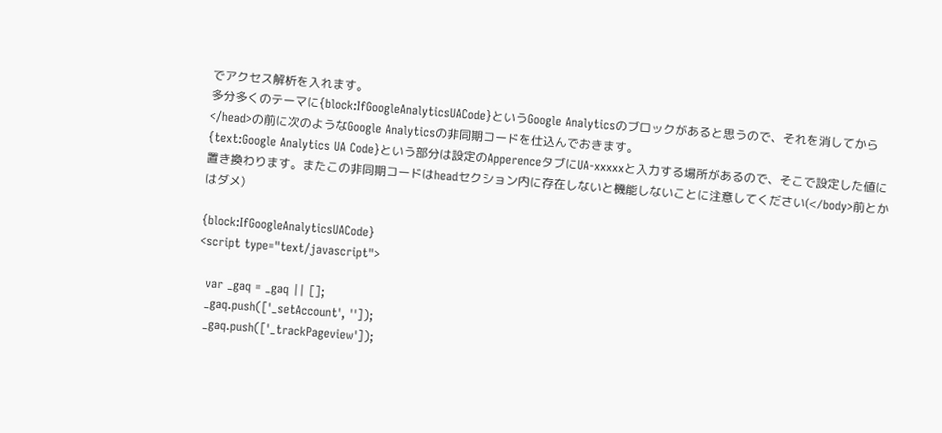でアクセス解析を入れます。
多分多くのテーマに{block:IfGoogleAnalyticsUACode}というGoogle Analyticsのブロックがあると思うので、それを消してから
</head>の前に次のようなGoogle Analyticsの非同期コードを仕込んでおきます。
{text:Google Analytics UA Code}という部分は設定のApperenceタブにUA-xxxxxと入力する場所があるので、そこで設定した値に置き換わります。またこの非同期コードはheadセクション内に存在しないと機能しないことに注意してください(</body>前とかはダメ)

{block:IfGoogleAnalyticsUACode}
<script type="text/javascript">

  var _gaq = _gaq || [];
  _gaq.push(['_setAccount', '']);
  _gaq.push(['_trackPageview']);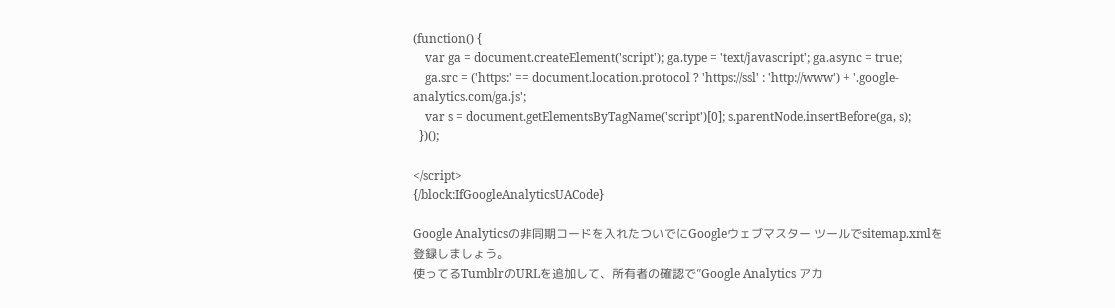(function() {
    var ga = document.createElement('script'); ga.type = 'text/javascript'; ga.async = true;
    ga.src = ('https:' == document.location.protocol ? 'https://ssl' : 'http://www') + '.google-analytics.com/ga.js';
    var s = document.getElementsByTagName('script')[0]; s.parentNode.insertBefore(ga, s);
  })();

</script>
{/block:IfGoogleAnalyticsUACode}

Google Analyticsの非同期コードを入れたついでにGoogleウェブマスター ツールでsitemap.xmlを登録しましょう。
使ってるTumblrのURLを追加して、所有者の確認で”Google Analytics アカ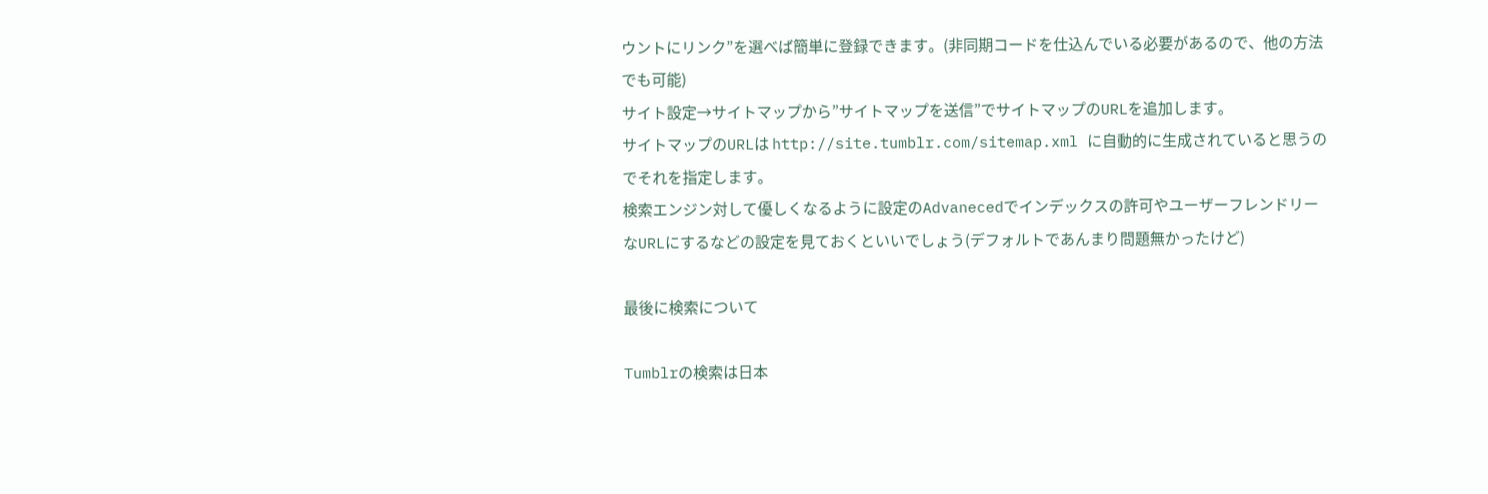ウントにリンク”を選べば簡単に登録できます。(非同期コードを仕込んでいる必要があるので、他の方法でも可能)
サイト設定→サイトマップから”サイトマップを送信”でサイトマップのURLを追加します。
サイトマップのURLは http://site.tumblr.com/sitemap.xml に自動的に生成されていると思うのでそれを指定します。
検索エンジン対して優しくなるように設定のAdvanecedでインデックスの許可やユーザーフレンドリーなURLにするなどの設定を見ておくといいでしょう(デフォルトであんまり問題無かったけど)

最後に検索について

Tumblrの検索は日本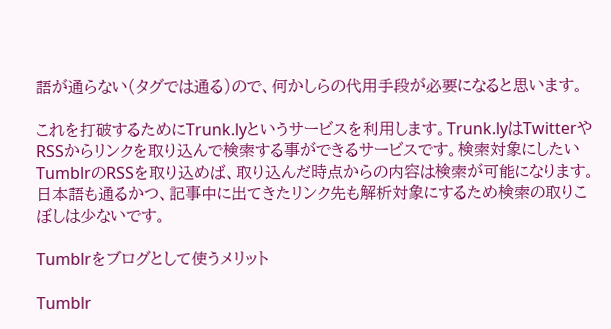語が通らない(タグでは通る)ので、何かしらの代用手段が必要になると思います。

これを打破するためにTrunk.lyというサービスを利用します。Trunk.lyはTwitterやRSSからリンクを取り込んで検索する事ができるサービスです。検索対象にしたいTumblrのRSSを取り込めば、取り込んだ時点からの内容は検索が可能になります。日本語も通るかつ、記事中に出てきたリンク先も解析対象にするため検索の取りこぼしは少ないです。

Tumblrをブログとして使うメリット

Tumblr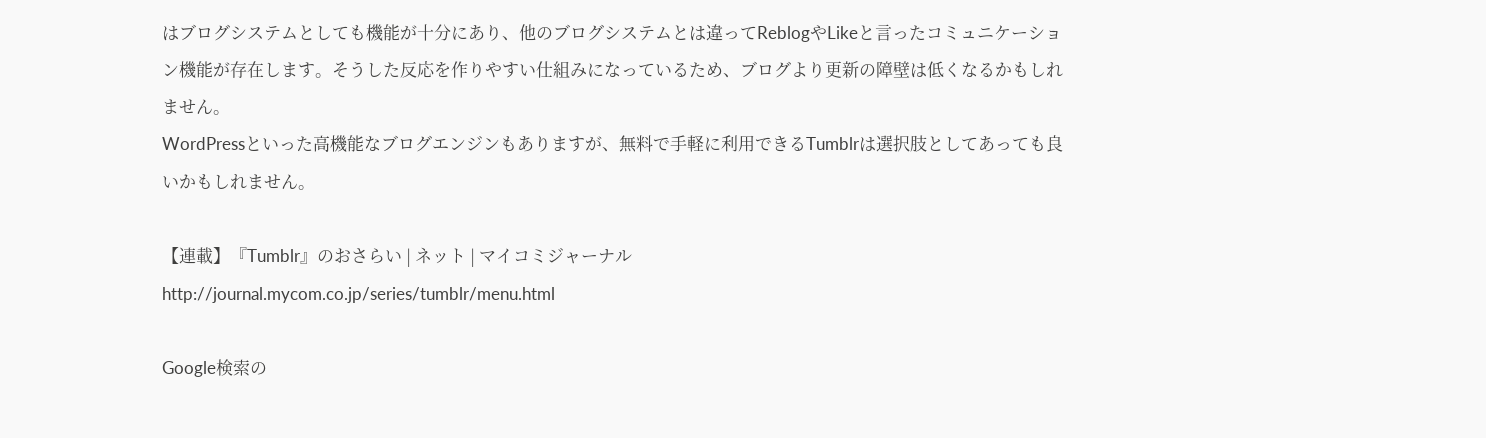はブログシステムとしても機能が十分にあり、他のブログシステムとは違ってReblogやLikeと言ったコミュニケーション機能が存在します。そうした反応を作りやすい仕組みになっているため、ブログより更新の障壁は低くなるかもしれません。
WordPressといった高機能なブログエンジンもありますが、無料で手軽に利用できるTumblrは選択肢としてあっても良いかもしれません。

【連載】『Tumblr』のおさらい | ネット | マイコミジャーナル
http://journal.mycom.co.jp/series/tumblr/menu.html

Google検索の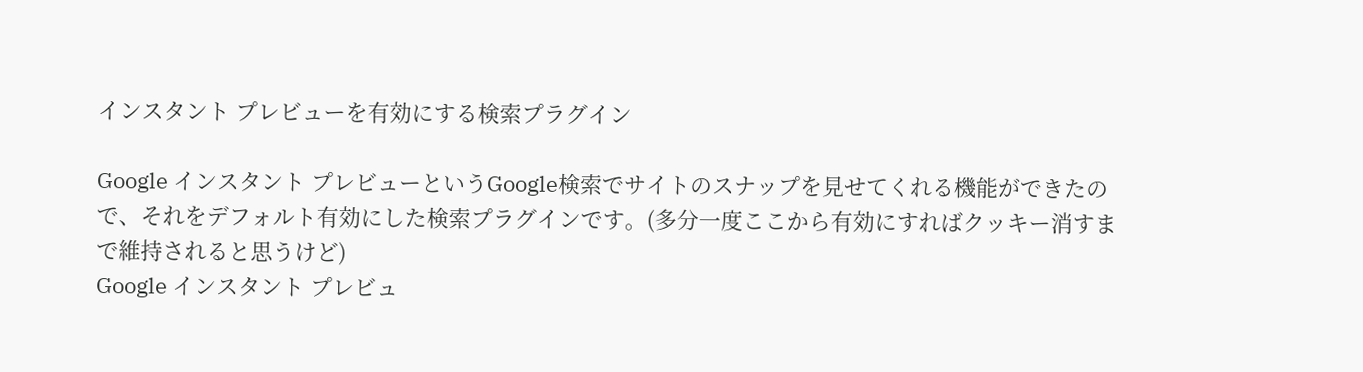インスタント プレビューを有効にする検索プラグイン

Google インスタント プレビューというGoogle検索でサイトのスナップを見せてくれる機能ができたので、それをデフォルト有効にした検索プラグインです。(多分一度ここから有効にすればクッキー消すまで維持されると思うけど)
Google インスタント プレビュ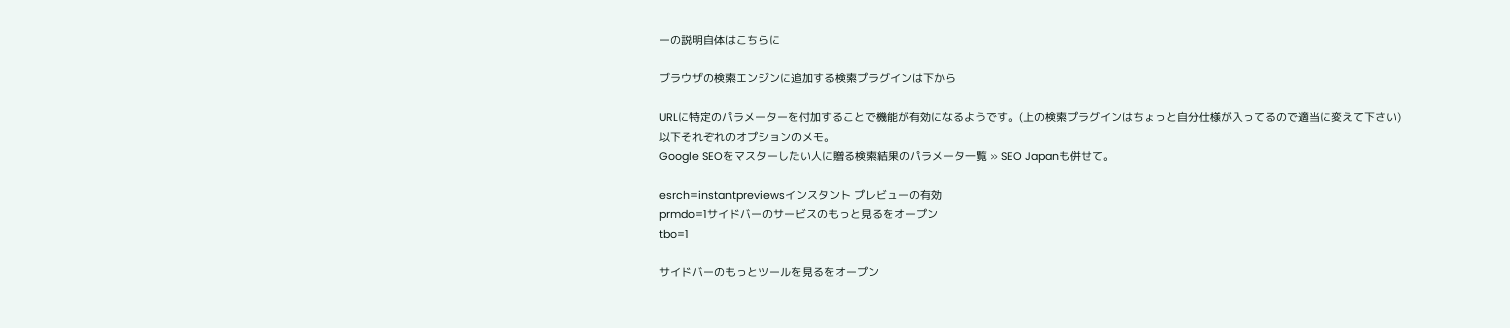ーの説明自体はこちらに

ブラウザの検索エンジンに追加する検索プラグインは下から

URLに特定のパラメーターを付加することで機能が有効になるようです。(上の検索プラグインはちょっと自分仕様が入ってるので適当に変えて下さい)
以下それぞれのオプションのメモ。
Google SEOをマスターしたい人に贈る検索結果のパラメータ一覧 » SEO Japanも併せて。

esrch=instantpreviewsインスタント プレビューの有効
prmdo=1サイドバーのサービスのもっと見るをオープン
tbo=1

サイドバーのもっとツールを見るをオープン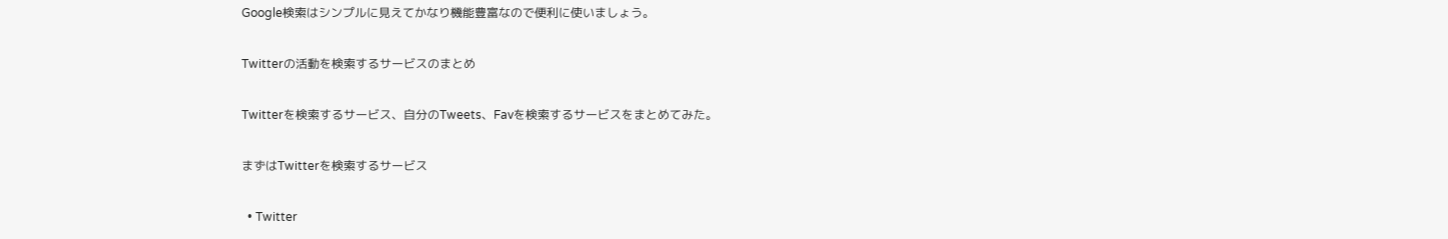Google検索はシンプルに見えてかなり機能豊富なので便利に使いましょう。

Twitterの活動を検索するサービスのまとめ

Twitterを検索するサービス、自分のTweets、Favを検索するサービスをまとめてみた。

まずはTwitterを検索するサービス

  • Twitter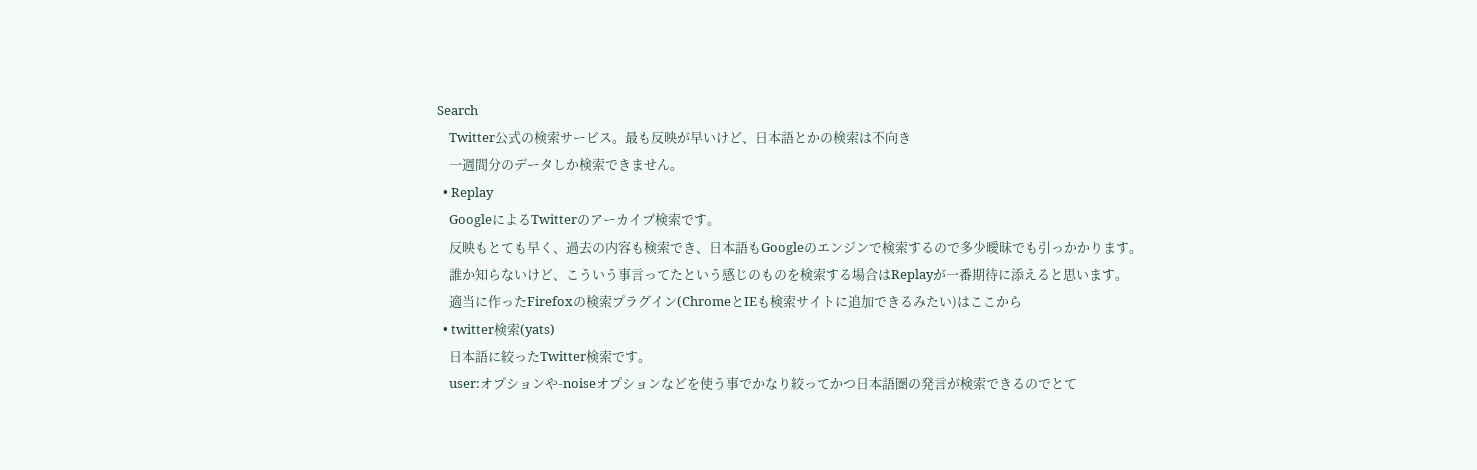Search
    Twitter公式の検索サービス。最も反映が早いけど、日本語とかの検索は不向き
    一週間分のデータしか検索できません。
  • Replay
    GoogleによるTwitterのアーカイブ検索です。
    反映もとても早く、過去の内容も検索でき、日本語もGoogleのエンジンで検索するので多少曖昧でも引っかかります。
    誰か知らないけど、こういう事言ってたという感じのものを検索する場合はReplayが一番期待に添えると思います。
    適当に作ったFirefoxの検索プラグイン(ChromeとIEも検索サイトに追加できるみたい)はここから
  • twitter検索(yats)
    日本語に絞ったTwitter検索です。
    user:オプションや-noiseオプションなどを使う事でかなり絞ってかつ日本語圏の発言が検索できるのでとて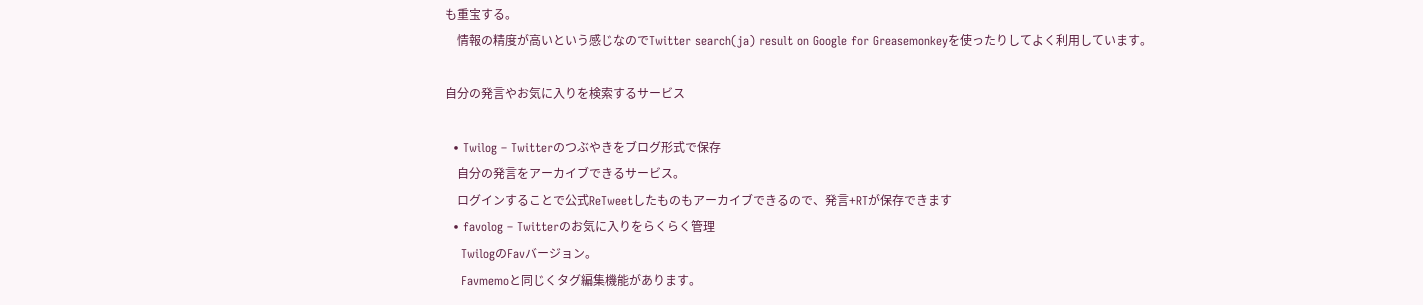も重宝する。
    情報の精度が高いという感じなのでTwitter search(ja) result on Google for Greasemonkeyを使ったりしてよく利用しています。

自分の発言やお気に入りを検索するサービス

  • Twilog – Twitterのつぶやきをブログ形式で保存
    自分の発言をアーカイブできるサービス。
    ログインすることで公式ReTweetしたものもアーカイブできるので、発言+RTが保存できます
  • favolog – Twitterのお気に入りをらくらく管理
    TwilogのFavバージョン。
    Favmemoと同じくタグ編集機能があります。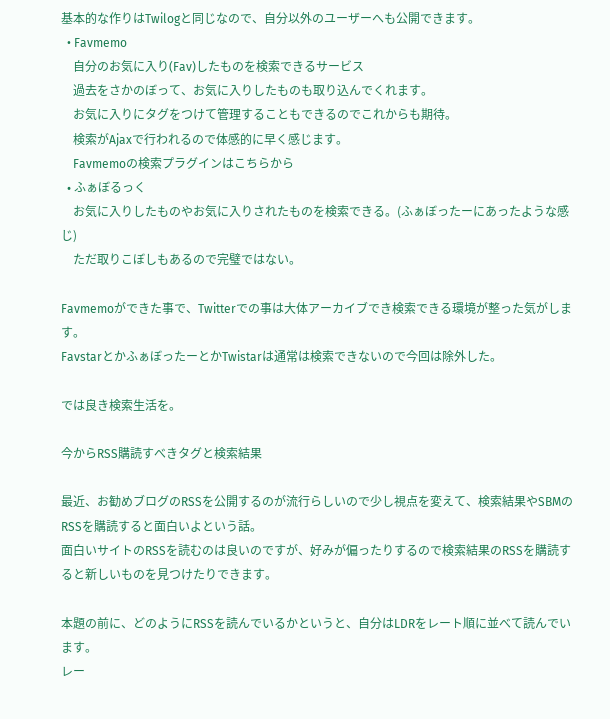基本的な作りはTwilogと同じなので、自分以外のユーザーへも公開できます。
  • Favmemo
    自分のお気に入り(Fav)したものを検索できるサービス
    過去をさかのぼって、お気に入りしたものも取り込んでくれます。
    お気に入りにタグをつけて管理することもできるのでこれからも期待。
    検索がAjaxで行われるので体感的に早く感じます。
    Favmemoの検索プラグインはこちらから
  • ふぁぼるっく
    お気に入りしたものやお気に入りされたものを検索できる。(ふぁぼったーにあったような感じ)
    ただ取りこぼしもあるので完璧ではない。

Favmemoができた事で、Twitterでの事は大体アーカイブでき検索できる環境が整った気がします。
FavstarとかふぁぼったーとかTwistarは通常は検索できないので今回は除外した。

では良き検索生活を。

今からRSS購読すべきタグと検索結果

最近、お勧めブログのRSSを公開するのが流行らしいので少し視点を変えて、検索結果やSBMのRSSを購読すると面白いよという話。
面白いサイトのRSSを読むのは良いのですが、好みが偏ったりするので検索結果のRSSを購読すると新しいものを見つけたりできます。

本題の前に、どのようにRSSを読んでいるかというと、自分はLDRをレート順に並べて読んでいます。
レー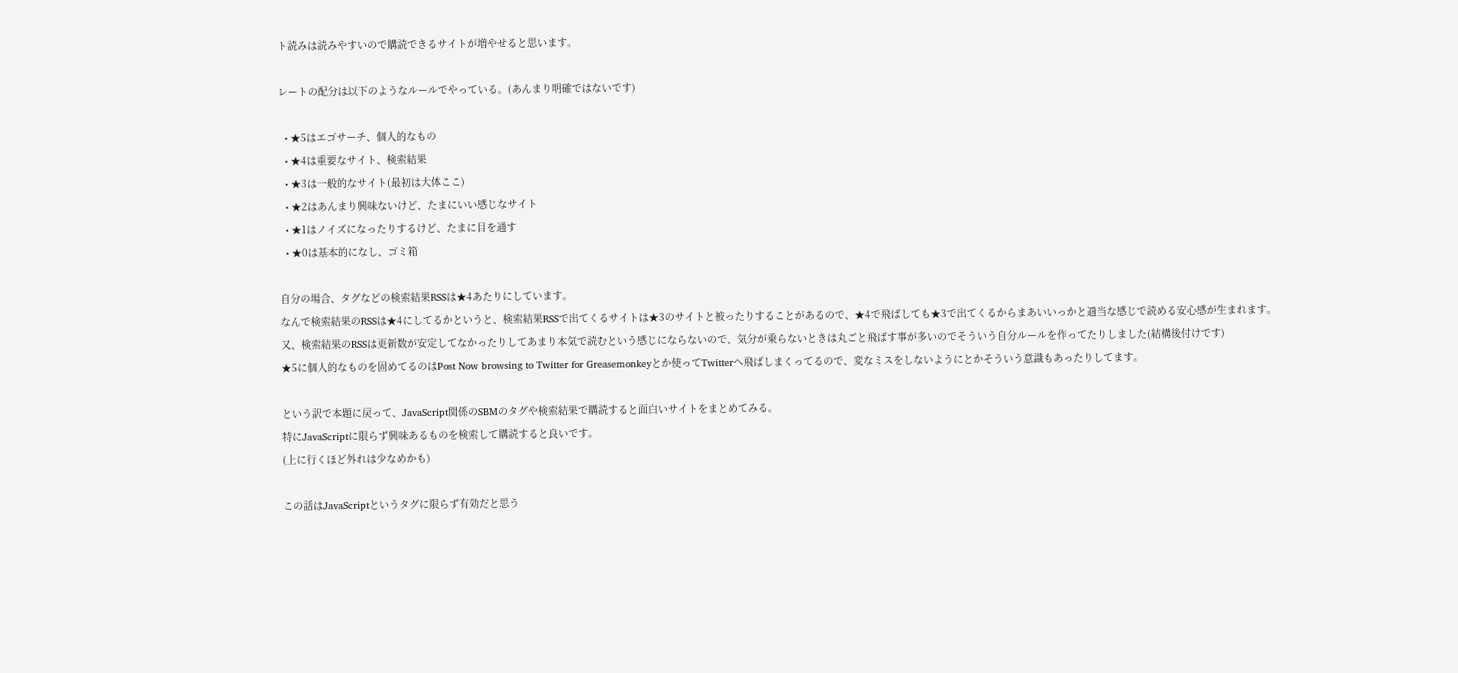ト読みは読みやすいので購読できるサイトが増やせると思います。

レートの配分は以下のようなルールでやっている。(あんまり明確ではないです)

  • ★5はエゴサーチ、個人的なもの
  • ★4は重要なサイト、検索結果
  • ★3は一般的なサイト(最初は大体ここ)
  • ★2はあんまり興味ないけど、たまにいい感じなサイト
  • ★1はノイズになったりするけど、たまに目を通す
  • ★0は基本的になし、ゴミ箱

自分の場合、タグなどの検索結果RSSは★4あたりにしています。
なんで検索結果のRSSは★4にしてるかというと、検索結果RSSで出てくるサイトは★3のサイトと被ったりすることがあるので、★4で飛ばしても★3で出てくるからまあいいっかと適当な感じで読める安心感が生まれます。
又、検索結果のRSSは更新数が安定してなかったりしてあまり本気で読むという感じにならないので、気分が乗らないときは丸ごと飛ばす事が多いのでそういう自分ルールを作ってたりしました(結構後付けです)
★5に個人的なものを固めてるのはPost Now browsing to Twitter for Greasemonkeyとか使ってTwitterへ飛ばしまくってるので、変なミスをしないようにとかそういう意識もあったりしてます。

という訳で本題に戻って、JavaScript関係のSBMのタグや検索結果で購読すると面白いサイトをまとめてみる。
特にJavaScriptに限らず興味あるものを検索して購読すると良いです。
(上に行くほど外れは少なめかも)

この話はJavaScriptというタグに限らず有効だと思う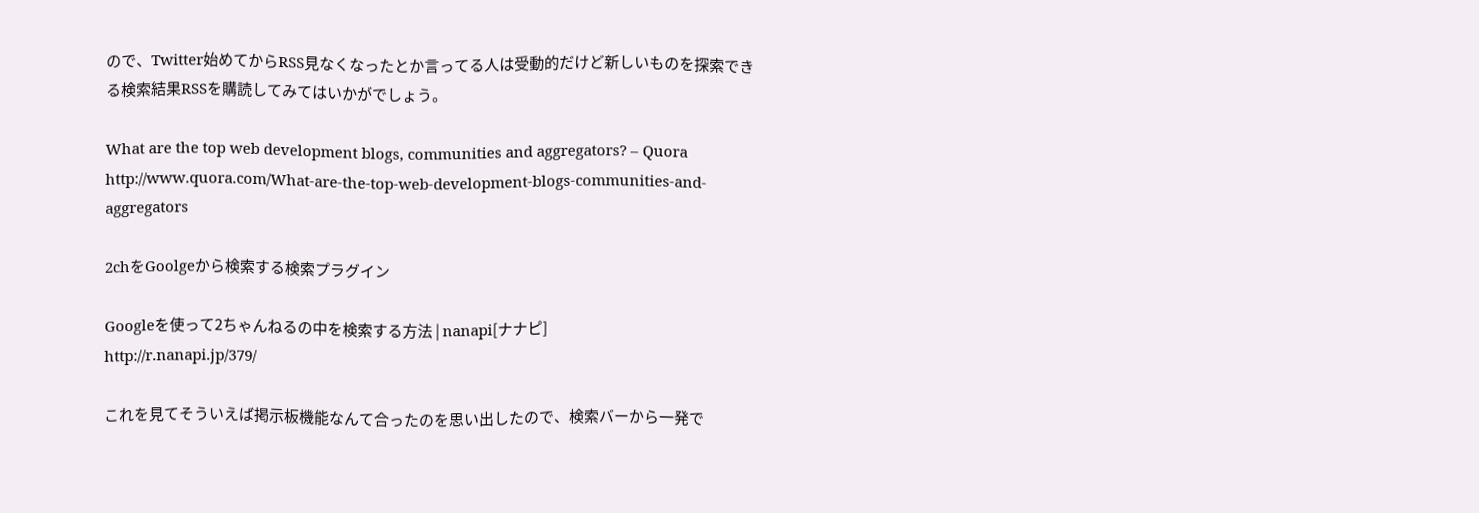ので、Twitter始めてからRSS見なくなったとか言ってる人は受動的だけど新しいものを探索できる検索結果RSSを購読してみてはいかがでしょう。

What are the top web development blogs, communities and aggregators? – Quora
http://www.quora.com/What-are-the-top-web-development-blogs-communities-and-aggregators

2chをGoolgeから検索する検索プラグイン

Googleを使って2ちゃんねるの中を検索する方法 | nanapi[ナナピ]
http://r.nanapi.jp/379/

これを見てそういえば掲示板機能なんて合ったのを思い出したので、検索バーから一発で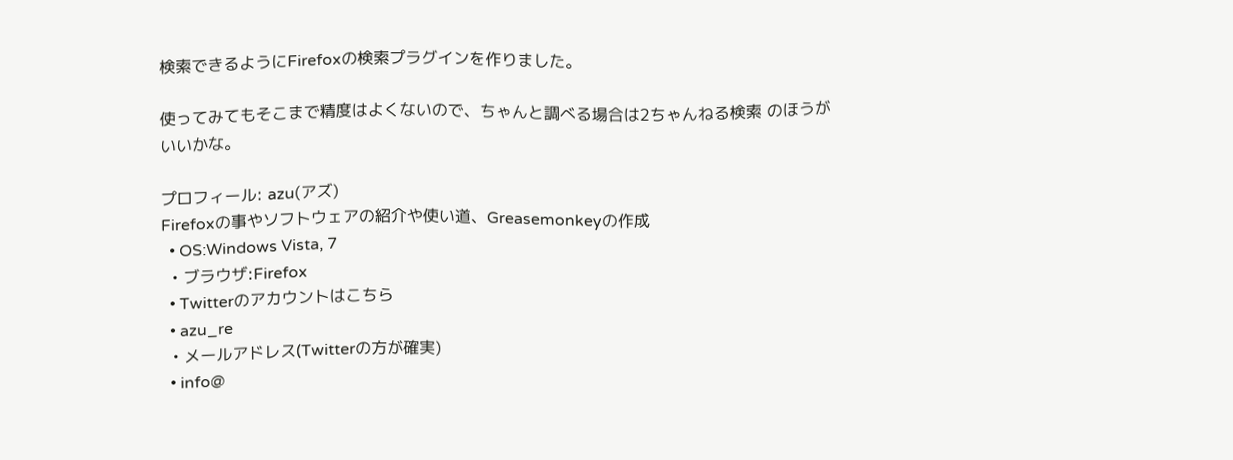検索できるようにFirefoxの検索プラグインを作りました。

使ってみてもそこまで精度はよくないので、ちゃんと調べる場合は2ちゃんねる検索 のほうがいいかな。

プロフィール: azu(アズ)
Firefoxの事やソフトウェアの紹介や使い道、Greasemonkeyの作成
  • OS:Windows Vista, 7
  • ブラウザ:Firefox
  • Twitterのアカウントはこちら
  • azu_re
  • メールアドレス(Twitterの方が確実)
  • info@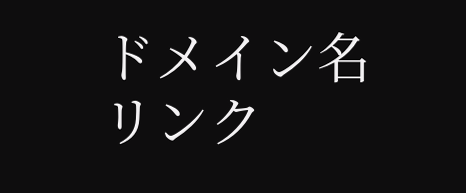ドメイン名
リンク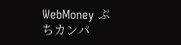WebMoney ぷちカンパ